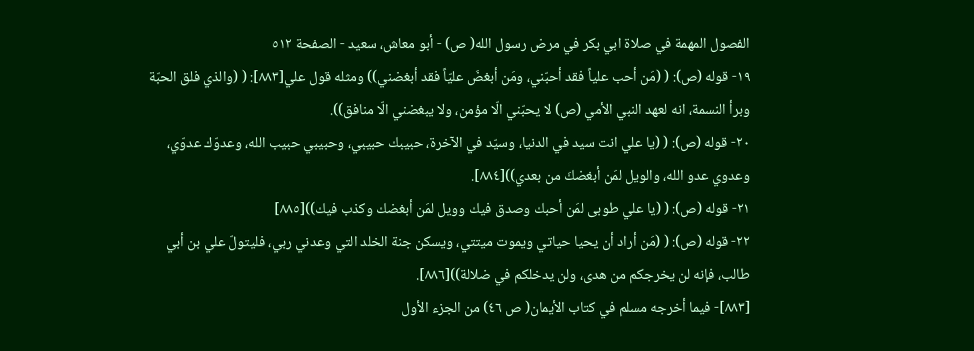الفصول المهمة في صلاة ابي بكر في مرض رسول الله( ص) - أبو معاش، سعيد - الصفحة ٥١٢
١٩- قوله (ص): ( (مَن أحب علياً فقد أحبّني، ومَن أبغضَ عليّاً فقد أبغضني)) ومثله قول علي[٨٨٣]: ( (والذي فلق الحبّة وبرأ النسمة، انه لعهد النبي الأمي (ص) لا يحبّني الّا مؤمن، ولا يبغضني الّا منافق)).
٢٠- قوله (ص): ( (يا علي انت سيد في الدنيا، وسيّد في الآخرة، حبيبك حبيبي، وحبيبي حبيب الله، وعدوّك عدوّي، وعدوي عدو الله، والويل لمَن أبغضكَ من بعدي))[٨٨٤].
٢١- قوله (ص): ( (يا علي طوبى لمَن أحبك وصدق فيك وويل لمَن أبغضك وكذب فيك))[٨٨٥]
٢٢- قوله (ص): ( (مَن أراد أن يحيا حياتي ويموت ميتتي، ويسكن جنة الخلد التي وعدني ربي، فليتولّ علي بن أبي طالب، فإنه لن يخرجكم من هدى، ولن يدخلكم في ضلالة))[٨٨٦].
[٨٨٣]- فيما أخرجه مسلم في كتاب الأيمان( ص ٤٦) من الجزء الأول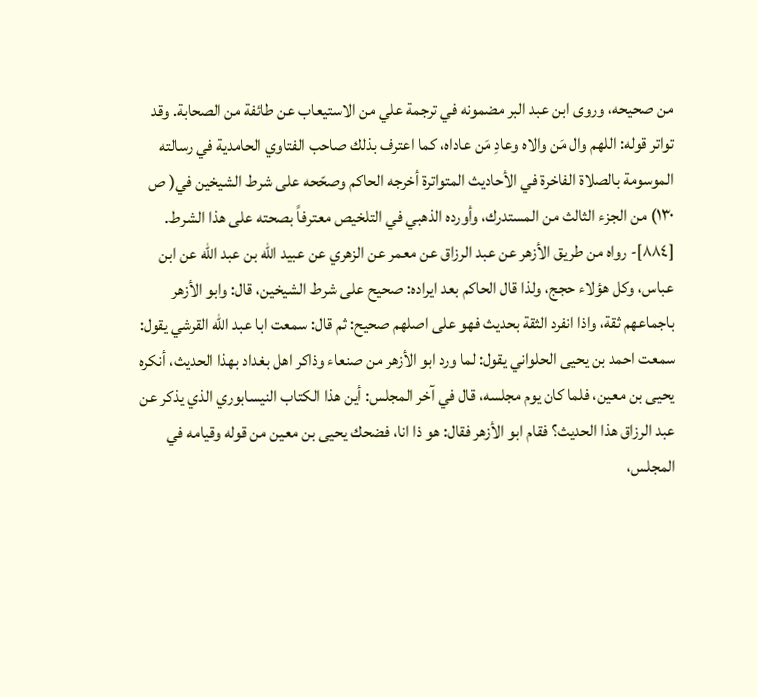من صحيحه، وروى ابن عبد البر مضمونه في ترجمة علي من الاستيعاب عن طائفة من الصحابة. وقد تواتر قوله: اللهم وال مَن والاه وعادِ مَن عاداه، كما اعترف بذلك صاحب الفتاوي الحامدية في رسالته الموسومة بالصلاة الفاخرة في الأحاديث المتواترة أخرجه الحاكم وصحّحه على شرط الشيخين في( ص ١٣٠) من الجزء الثالث من المستدرك، وأورده الذهبي في التلخيص معترفاً بصحته على هذا الشرط.
[٨٨٤]- رواه من طريق الأزهر عن عبد الرزاق عن معمر عن الزهري عن عبيد الله بن عبد الله عن ابن عباس، وكل هؤلاء حجج، ولذا قال الحاكم بعد ايراده: صحيح على شرط الشيخين، قال: وابو الأزهر باجماعهم ثقة، واذا انفرد الثقة بحديث فهو على اصلهم صحيح: ثم قال: سمعت ابا عبد الله القرشي يقول: سمعت احمد بن يحيى الحلواني يقول: لما ورد ابو الأزهر من صنعاء وذاكر اهل بغداد بهذا الحديث، أنكره يحيى بن معين، فلما كان يوم مجلسه، قال في آخر المجلس: أين هذا الكتاب النيسابوري الذي يذكر عن عبد الرزاق هذا الحديث؟ فقام ابو الأزهر فقال: هو ذا انا، فضحك يحيى بن معين من قوله وقيامه في المجلس،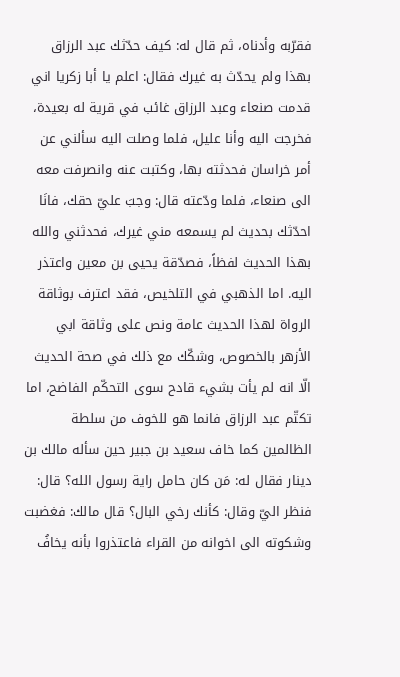فقرّبه وأدناه، ثم قال له: كيف حدّثك عبد الرزاق بهذا ولم يحدّث به غيرك فقال: اعلم يا أبا زكريا اني قدمت صنعاء وعبد الرزاق غائب في قرية له بعيدة، فخرجت اليه وأنا عليل، فلما وصلت اليه سألني عن أمر خراسان فحدثته بها، وكتبت عنه وانصرفت معه الى صنعاء، فلما ودّعته قال: وجبَ عليّ حقك، فانَا احدّثك بحديث لم يسمعه مني غيرك، فحدثني والله بهذا الحديث لفظاً، فصدّقة يحيى بن معين واعتذر اليه. اما الذهبي في التلخيص، فقد اعترف بوثاقة الرواة لهذا الحديث عامة ونص على وثاقة ابي الأزهر بالخصوص، وشكّك مع ذلك في صحة الحديث الّا انه لم يأت بشيء قادح سوى التحكّم الفاضح، اما تكتّم عبد الرزاق فانما هو للخوف من سلطة الظالمين كما خاف سعيد بن جبير حين سأله مالك بن دينار فقال له: مَن كان حامل راية رسول الله؟ قال: فنظر اليّ وقال: كأنك رخي البال؟ قال مالك: فغضبت وشكوته الى اخوانه من القراء فاعتذروا بأنه يخافُ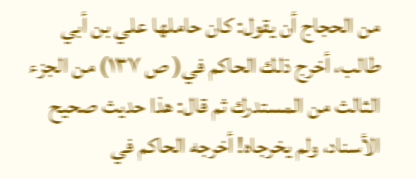من الحجاج أن يقول: كان حاملها علي بن أبي طالب، أخرج ذلك الحاكم في( ص ١٣٧) من الجزء الثالث من المستدرك ثم قال: هذا حديث صحيح الأسناد، ولم يخرجاه! أخرجه الحاكم في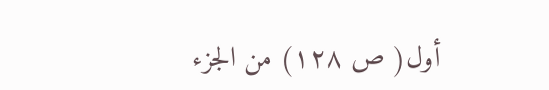أول( ص ١٢٨) من الجزء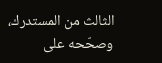الثالث من المستدرك، وصحّحه على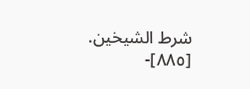شرط الشيخين.
[٨٨٥]-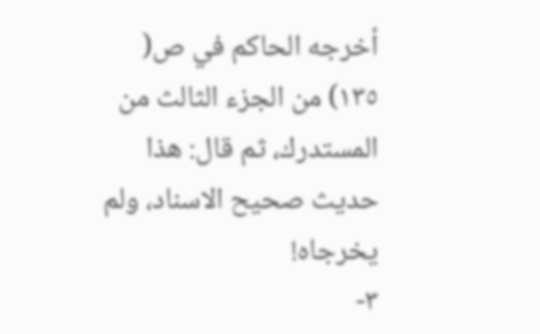أخرجه الحاكم في ص( ١٣٥) من الجزء الثالث من المستدرك، ثم قال: هذا حديث صحيح الاسناد، ولم يخرجاه!
٣-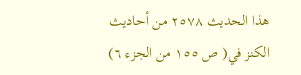هذا الحديث ٢٥٧٨ من أحاديث الكنز في( ص ١٥٥ من الجزء ٦)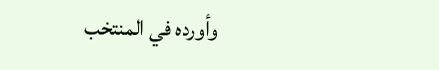وأورده في المنتخب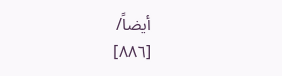أيضاً/
[٨٨٦]